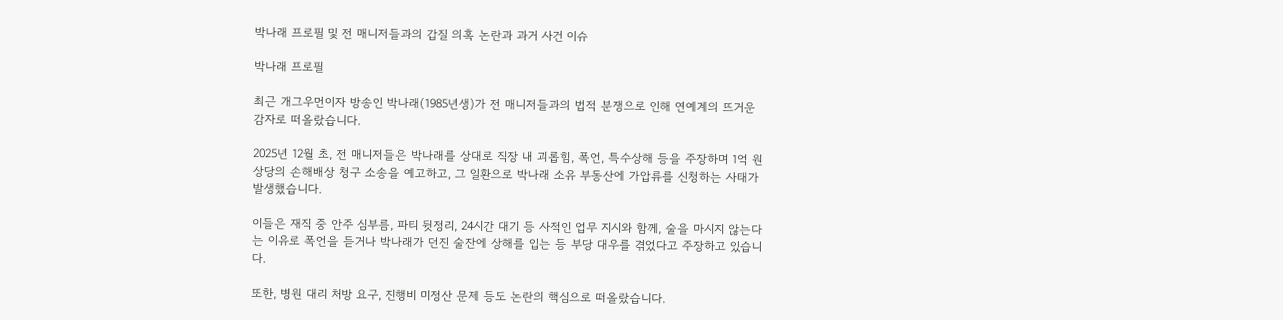박나래 프로필 및 전 매니저들과의 갑질 의혹 논란과 과거 사건 이슈

박나래 프로필

최근 개그우먼이자 방송인 박나래(1985년생)가 전 매니저들과의 법적 분쟁으로 인해 연예계의 뜨거운 감자로 떠올랐습니다.

2025년 12월 초, 전 매니저들은 박나래를 상대로 직장 내 괴롭힘, 폭언, 특수상해 등을 주장하며 1억 원 상당의 손해배상 청구 소송을 예고하고, 그 일환으로 박나래 소유 부동산에 가압류를 신청하는 사태가 발생했습니다.

이들은 재직 중 안주 심부름, 파티 뒷정리, 24시간 대기 등 사적인 업무 지시와 함께, 술을 마시지 않는다는 이유로 폭언을 듣거나 박나래가 던진 술잔에 상해를 입는 등 부당 대우를 겪었다고 주장하고 있습니다.

또한, 병원 대리 처방 요구, 진행비 미정산 문제 등도 논란의 핵심으로 떠올랐습니다.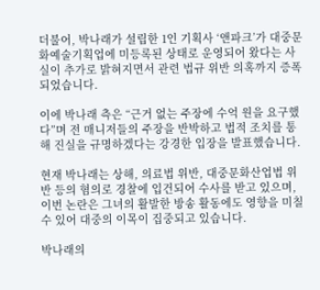더불어, 박나래가 설립한 1인 기획사 ‘앤파크’가 대중문화예술기획업에 미등록된 상태로 운영되어 왔다는 사실이 추가로 밝혀지면서 관련 법규 위반 의혹까지 증폭되었습니다.

이에 박나래 측은 “근거 없는 주장에 수억 원을 요구했다”며 전 매니저들의 주장을 반박하고 법적 조치를 통해 진실을 규명하겠다는 강경한 입장을 발표했습니다.

현재 박나래는 상해, 의료법 위반, 대중문화산업법 위반 등의 혐의로 경찰에 입건되어 수사를 받고 있으며, 이번 논란은 그녀의 활발한 방송 활동에도 영향을 미칠 수 있어 대중의 이목이 집중되고 있습니다.

박나래의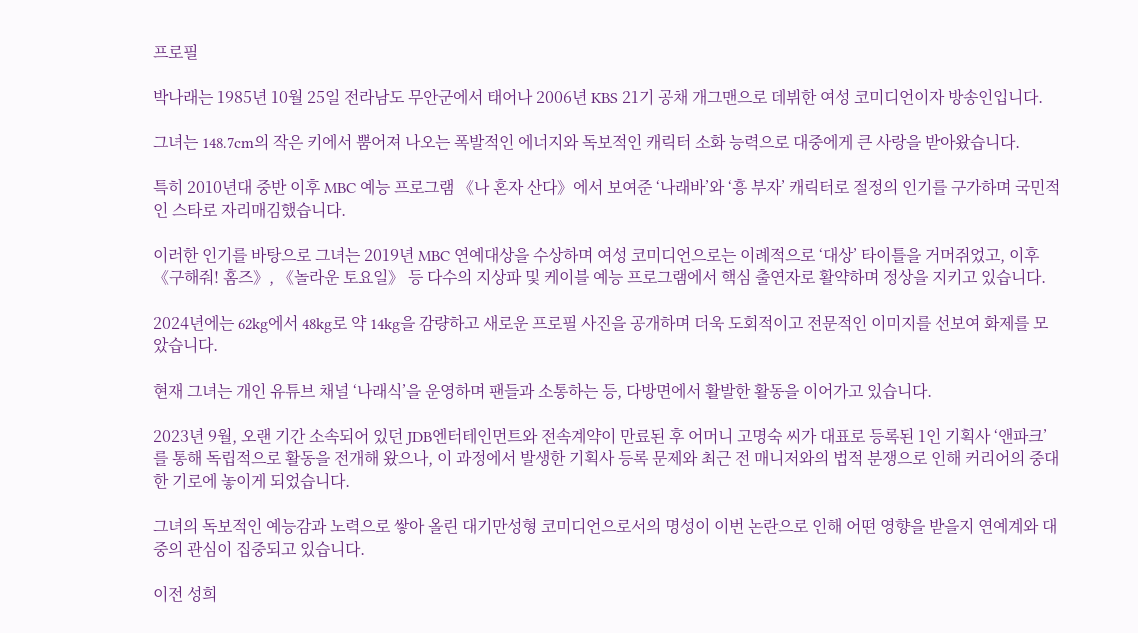프로필

박나래는 1985년 10월 25일 전라남도 무안군에서 태어나 2006년 KBS 21기 공채 개그맨으로 데뷔한 여성 코미디언이자 방송인입니다.

그녀는 148.7cm의 작은 키에서 뿜어져 나오는 폭발적인 에너지와 독보적인 캐릭터 소화 능력으로 대중에게 큰 사랑을 받아왔습니다.

특히 2010년대 중반 이후 MBC 예능 프로그램 《나 혼자 산다》에서 보여준 ‘나래바’와 ‘흥 부자’ 캐릭터로 절정의 인기를 구가하며 국민적인 스타로 자리매김했습니다.

이러한 인기를 바탕으로 그녀는 2019년 MBC 연예대상을 수상하며 여성 코미디언으로는 이례적으로 ‘대상’ 타이틀을 거머쥐었고, 이후 《구해줘! 홈즈》, 《놀라운 토요일》 등 다수의 지상파 및 케이블 예능 프로그램에서 핵심 출연자로 활약하며 정상을 지키고 있습니다.

2024년에는 62kg에서 48kg로 약 14kg을 감량하고 새로운 프로필 사진을 공개하며 더욱 도회적이고 전문적인 이미지를 선보여 화제를 모았습니다.

현재 그녀는 개인 유튜브 채널 ‘나래식’을 운영하며 팬들과 소통하는 등, 다방면에서 활발한 활동을 이어가고 있습니다.

2023년 9월, 오랜 기간 소속되어 있던 JDB엔터테인먼트와 전속계약이 만료된 후 어머니 고명숙 씨가 대표로 등록된 1인 기획사 ‘앤파크’를 통해 독립적으로 활동을 전개해 왔으나, 이 과정에서 발생한 기획사 등록 문제와 최근 전 매니저와의 법적 분쟁으로 인해 커리어의 중대한 기로에 놓이게 되었습니다.

그녀의 독보적인 예능감과 노력으로 쌓아 올린 대기만성형 코미디언으로서의 명성이 이번 논란으로 인해 어떤 영향을 받을지 연예계와 대중의 관심이 집중되고 있습니다.

이전 성희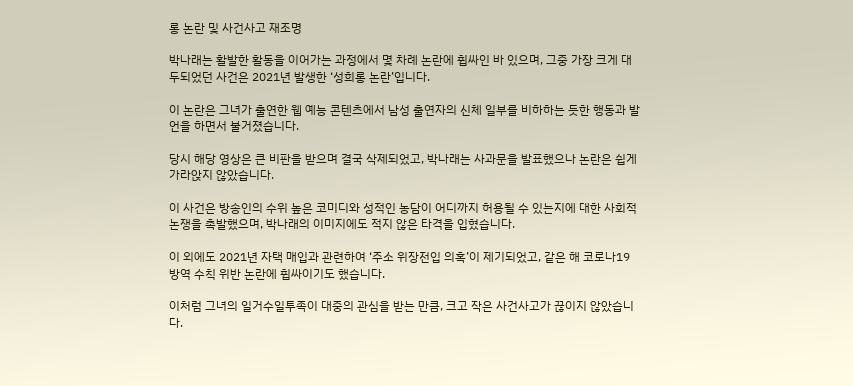롱 논란 및 사건사고 재조명

박나래는 활발한 활동을 이어가는 과정에서 몇 차례 논란에 휩싸인 바 있으며, 그중 가장 크게 대두되었던 사건은 2021년 발생한 ‘성희롱 논란’입니다.

이 논란은 그녀가 출연한 웹 예능 콘텐츠에서 남성 출연자의 신체 일부를 비하하는 듯한 행동과 발언을 하면서 불거졌습니다.

당시 해당 영상은 큰 비판을 받으며 결국 삭제되었고, 박나래는 사과문을 발표했으나 논란은 쉽게 가라앉지 않았습니다.

이 사건은 방송인의 수위 높은 코미디와 성적인 농담이 어디까지 허용될 수 있는지에 대한 사회적 논쟁을 촉발했으며, 박나래의 이미지에도 적지 않은 타격을 입혔습니다.

이 외에도 2021년 자택 매입과 관련하여 ‘주소 위장전입 의혹’이 제기되었고, 같은 해 코로나19 방역 수칙 위반 논란에 휩싸이기도 했습니다.

이처럼 그녀의 일거수일투족이 대중의 관심을 받는 만큼, 크고 작은 사건사고가 끊이지 않았습니다.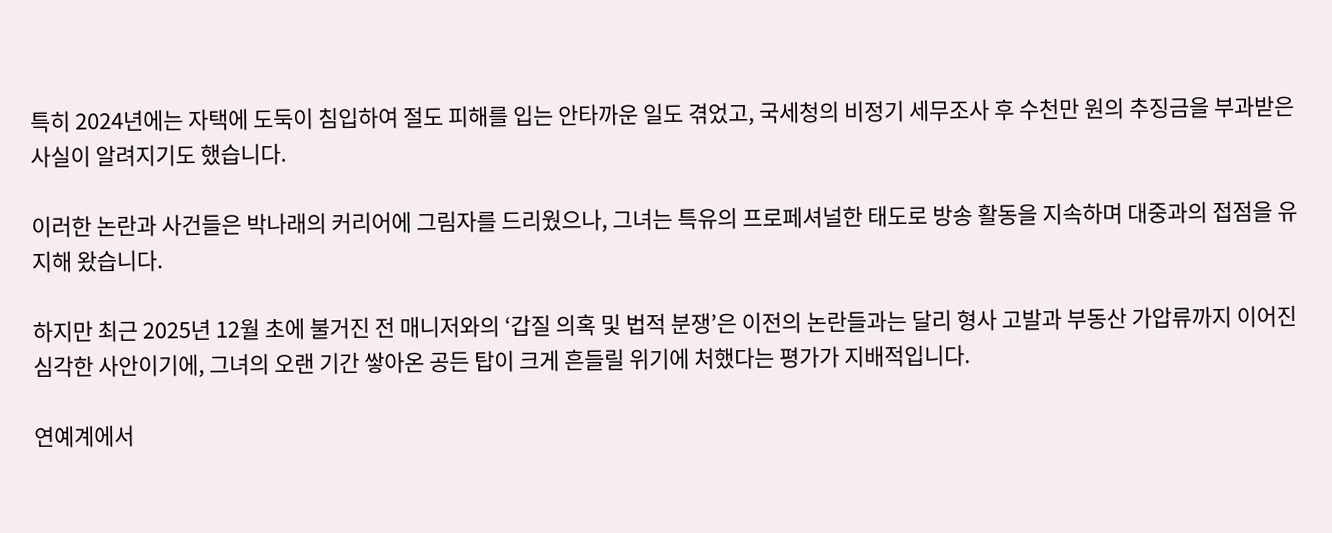특히 2024년에는 자택에 도둑이 침입하여 절도 피해를 입는 안타까운 일도 겪었고, 국세청의 비정기 세무조사 후 수천만 원의 추징금을 부과받은 사실이 알려지기도 했습니다.

이러한 논란과 사건들은 박나래의 커리어에 그림자를 드리웠으나, 그녀는 특유의 프로페셔널한 태도로 방송 활동을 지속하며 대중과의 접점을 유지해 왔습니다.

하지만 최근 2025년 12월 초에 불거진 전 매니저와의 ‘갑질 의혹 및 법적 분쟁’은 이전의 논란들과는 달리 형사 고발과 부동산 가압류까지 이어진 심각한 사안이기에, 그녀의 오랜 기간 쌓아온 공든 탑이 크게 흔들릴 위기에 처했다는 평가가 지배적입니다.

연예계에서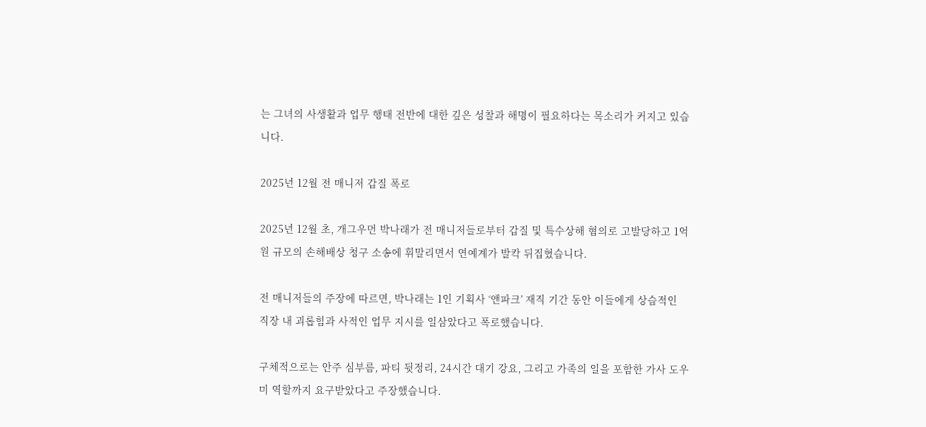는 그녀의 사생활과 업무 행태 전반에 대한 깊은 성찰과 해명이 필요하다는 목소리가 커지고 있습니다.

2025년 12월 전 매니저 갑질 폭로

2025년 12월 초, 개그우먼 박나래가 전 매니저들로부터 갑질 및 특수상해 혐의로 고발당하고 1억 원 규모의 손해배상 청구 소송에 휘말리면서 연예계가 발칵 뒤집혔습니다.

전 매니저들의 주장에 따르면, 박나래는 1인 기획사 ‘앤파크’ 재직 기간 동안 이들에게 상습적인 직장 내 괴롭힘과 사적인 업무 지시를 일삼았다고 폭로했습니다.

구체적으로는 안주 심부름, 파티 뒷정리, 24시간 대기 강요, 그리고 가족의 일을 포함한 가사 도우미 역할까지 요구받았다고 주장했습니다.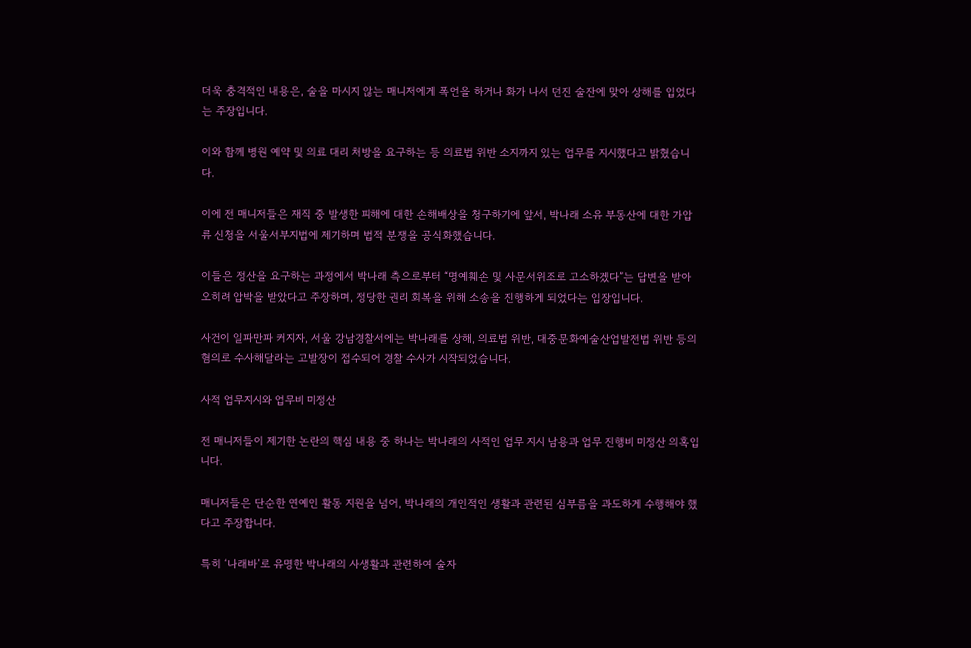더욱 충격적인 내용은, 술을 마시지 않는 매니저에게 폭언을 하거나 화가 나서 던진 술잔에 맞아 상해를 입었다는 주장입니다.

이와 함께 병원 예약 및 의료 대리 처방을 요구하는 등 의료법 위반 소지까지 있는 업무를 지시했다고 밝혔습니다.

이에 전 매니저들은 재직 중 발생한 피해에 대한 손해배상을 청구하기에 앞서, 박나래 소유 부동산에 대한 가압류 신청을 서울서부지법에 제기하며 법적 분쟁을 공식화했습니다.

이들은 정산을 요구하는 과정에서 박나래 측으로부터 “명예훼손 및 사문서위조로 고소하겠다”는 답변을 받아 오히려 압박을 받았다고 주장하며, 정당한 권리 회복을 위해 소송을 진행하게 되었다는 입장입니다.

사건이 일파만파 커지자, 서울 강남경찰서에는 박나래를 상해, 의료법 위반, 대중문화예술산업발전법 위반 등의 혐의로 수사해달라는 고발장이 접수되어 경찰 수사가 시작되었습니다.

사적 업무지시와 업무비 미정산

전 매니저들이 제기한 논란의 핵심 내용 중 하나는 박나래의 사적인 업무 지시 남용과 업무 진행비 미정산 의혹입니다.

매니저들은 단순한 연예인 활동 지원을 넘어, 박나래의 개인적인 생활과 관련된 심부름을 과도하게 수행해야 했다고 주장합니다.

특히 ‘나래바’로 유명한 박나래의 사생활과 관련하여 술자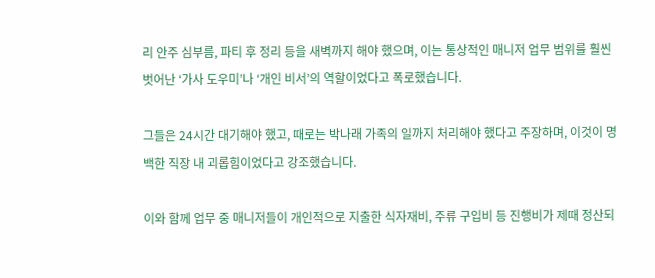리 안주 심부름, 파티 후 정리 등을 새벽까지 해야 했으며, 이는 통상적인 매니저 업무 범위를 훨씬 벗어난 ‘가사 도우미’나 ‘개인 비서’의 역할이었다고 폭로했습니다.

그들은 24시간 대기해야 했고, 때로는 박나래 가족의 일까지 처리해야 했다고 주장하며, 이것이 명백한 직장 내 괴롭힘이었다고 강조했습니다.

이와 함께 업무 중 매니저들이 개인적으로 지출한 식자재비, 주류 구입비 등 진행비가 제때 정산되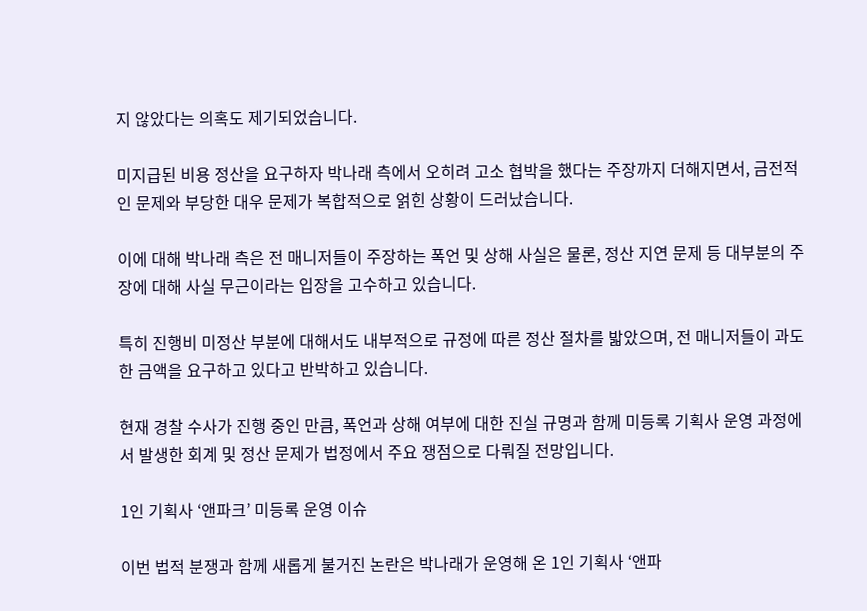지 않았다는 의혹도 제기되었습니다.

미지급된 비용 정산을 요구하자 박나래 측에서 오히려 고소 협박을 했다는 주장까지 더해지면서, 금전적인 문제와 부당한 대우 문제가 복합적으로 얽힌 상황이 드러났습니다.

이에 대해 박나래 측은 전 매니저들이 주장하는 폭언 및 상해 사실은 물론, 정산 지연 문제 등 대부분의 주장에 대해 사실 무근이라는 입장을 고수하고 있습니다.

특히 진행비 미정산 부분에 대해서도 내부적으로 규정에 따른 정산 절차를 밟았으며, 전 매니저들이 과도한 금액을 요구하고 있다고 반박하고 있습니다.

현재 경찰 수사가 진행 중인 만큼, 폭언과 상해 여부에 대한 진실 규명과 함께 미등록 기획사 운영 과정에서 발생한 회계 및 정산 문제가 법정에서 주요 쟁점으로 다뤄질 전망입니다.

1인 기획사 ‘앤파크’ 미등록 운영 이슈

이번 법적 분쟁과 함께 새롭게 불거진 논란은 박나래가 운영해 온 1인 기획사 ‘앤파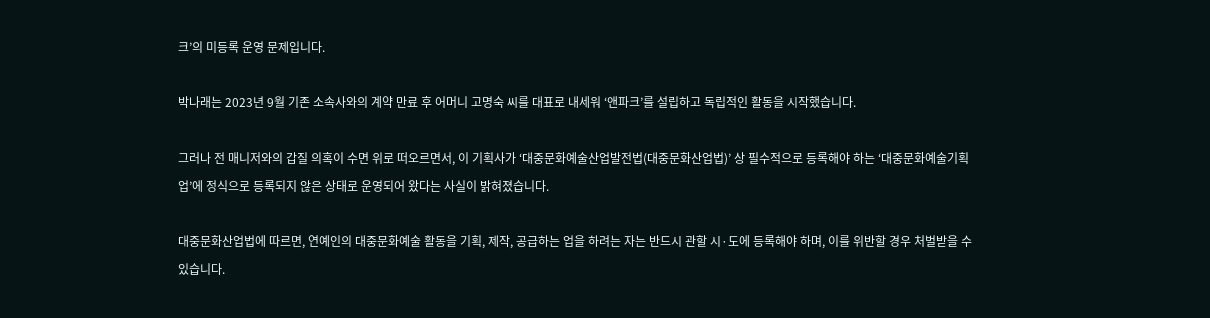크’의 미등록 운영 문제입니다.

박나래는 2023년 9월 기존 소속사와의 계약 만료 후 어머니 고명숙 씨를 대표로 내세워 ‘앤파크’를 설립하고 독립적인 활동을 시작했습니다.

그러나 전 매니저와의 갑질 의혹이 수면 위로 떠오르면서, 이 기획사가 ‘대중문화예술산업발전법(대중문화산업법)’ 상 필수적으로 등록해야 하는 ‘대중문화예술기획업’에 정식으로 등록되지 않은 상태로 운영되어 왔다는 사실이 밝혀졌습니다.

대중문화산업법에 따르면, 연예인의 대중문화예술 활동을 기획, 제작, 공급하는 업을 하려는 자는 반드시 관할 시·도에 등록해야 하며, 이를 위반할 경우 처벌받을 수 있습니다.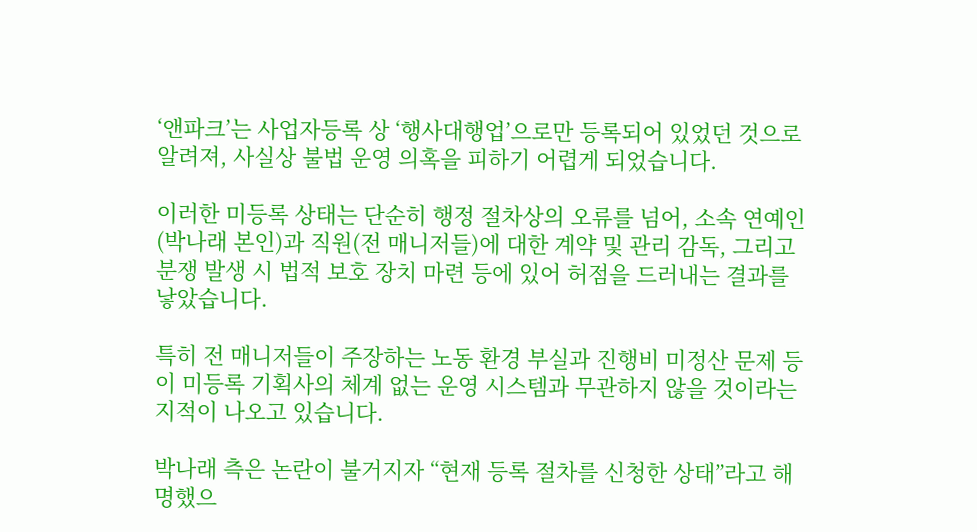‘앤파크’는 사업자등록 상 ‘행사대행업’으로만 등록되어 있었던 것으로 알려져, 사실상 불법 운영 의혹을 피하기 어렵게 되었습니다.

이러한 미등록 상태는 단순히 행정 절차상의 오류를 넘어, 소속 연예인(박나래 본인)과 직원(전 매니저들)에 대한 계약 및 관리 감독, 그리고 분쟁 발생 시 법적 보호 장치 마련 등에 있어 허점을 드러내는 결과를 낳았습니다.

특히 전 매니저들이 주장하는 노동 환경 부실과 진행비 미정산 문제 등이 미등록 기획사의 체계 없는 운영 시스템과 무관하지 않을 것이라는 지적이 나오고 있습니다.

박나래 측은 논란이 불거지자 “현재 등록 절차를 신청한 상태”라고 해명했으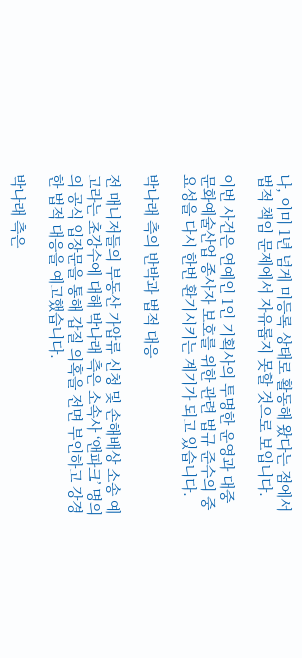나, 이미 1년 넘게 미등록 상태로 활동해 왔다는 점에서 법적 책임 문제에서 자유롭지 못할 것으로 보입니다.

이번 사건은 연예인 1인 기획사의 투명한 운영과 대중문화예술산업 종사자 보호를 위한 관련 법규 준수의 중요성을 다시 한번 환기시키는 계기가 되고 있습니다.

박나래 측의 반박과 법적 대응

전 매니저들의 부동산 가압류 신청 및 손해배상 소송 예고라는 초강수에 대해 박나래 측은 소속사 ‘앤파크’ 명의의 공식 입장문을 통해 갑질 의혹을 전면 부인하고 강경한 법적 대응을 예고했습니다.

박나래 측은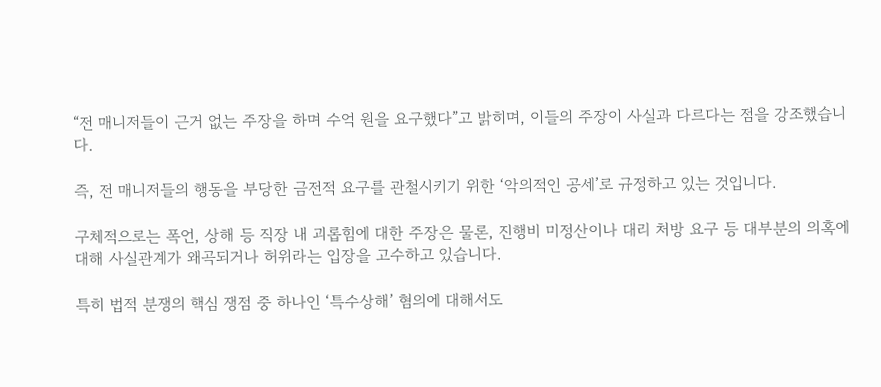“전 매니저들이 근거 없는 주장을 하며 수억 원을 요구했다”고 밝히며, 이들의 주장이 사실과 다르다는 점을 강조했습니다.

즉, 전 매니저들의 행동을 부당한 금전적 요구를 관철시키기 위한 ‘악의적인 공세’로 규정하고 있는 것입니다.

구체적으로는 폭언, 상해 등 직장 내 괴롭힘에 대한 주장은 물론, 진행비 미정산이나 대리 처방 요구 등 대부분의 의혹에 대해 사실관계가 왜곡되거나 허위라는 입장을 고수하고 있습니다.

특히 법적 분쟁의 핵심 쟁점 중 하나인 ‘특수상해’ 혐의에 대해서도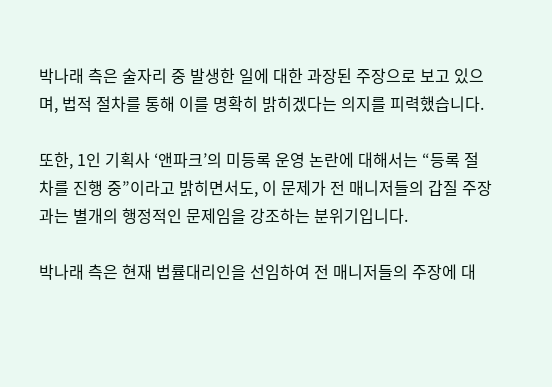박나래 측은 술자리 중 발생한 일에 대한 과장된 주장으로 보고 있으며, 법적 절차를 통해 이를 명확히 밝히겠다는 의지를 피력했습니다.

또한, 1인 기획사 ‘앤파크’의 미등록 운영 논란에 대해서는 “등록 절차를 진행 중”이라고 밝히면서도, 이 문제가 전 매니저들의 갑질 주장과는 별개의 행정적인 문제임을 강조하는 분위기입니다.

박나래 측은 현재 법률대리인을 선임하여 전 매니저들의 주장에 대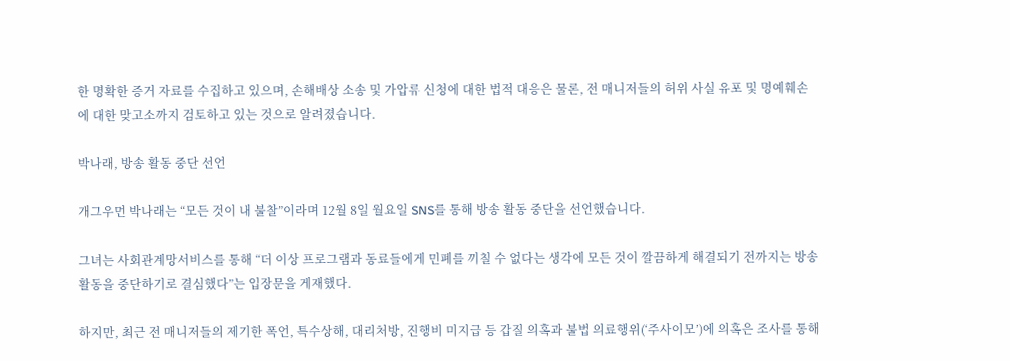한 명확한 증거 자료를 수집하고 있으며, 손해배상 소송 및 가압류 신청에 대한 법적 대응은 물론, 전 매니저들의 허위 사실 유포 및 명예훼손에 대한 맞고소까지 검토하고 있는 것으로 알려졌습니다.

박나래, 방송 활동 중단 선언

개그우먼 박나래는 “모든 것이 내 불찰”이라며 12월 8일 월요일 SNS를 통해 방송 활동 중단을 선언했습니다.

그녀는 사회관계망서비스를 통해 “더 이상 프로그램과 동료들에게 민폐를 끼칠 수 없다는 생각에 모든 것이 깔끔하게 해결되기 전까지는 방송 활동을 중단하기로 결심했다”는 입장문을 게재했다.

하지만, 최근 전 매니저들의 제기한 폭언, 특수상해, 대리처방, 진행비 미지급 등 갑질 의혹과 불법 의료행위(‘주사이모’)에 의혹은 조사를 통해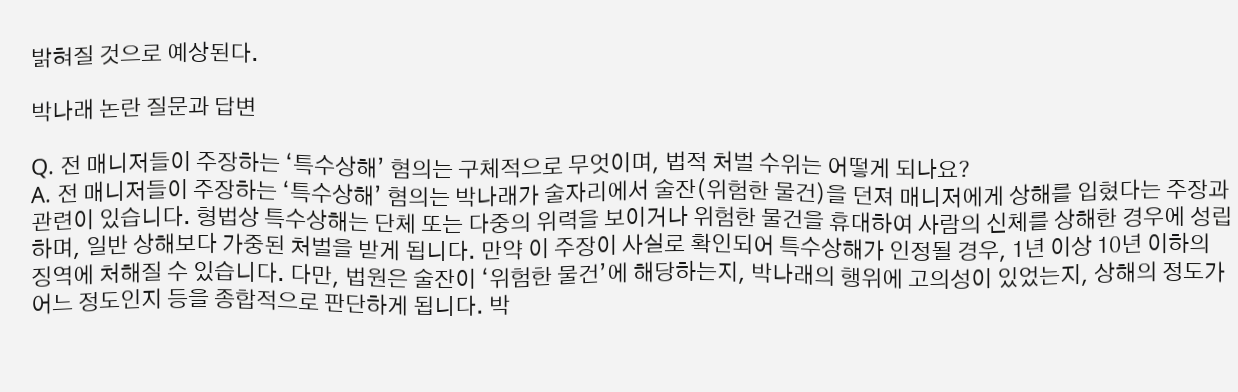밝혀질 것으로 예상된다.

박나래 논란 질문과 답변

Q. 전 매니저들이 주장하는 ‘특수상해’ 혐의는 구체적으로 무엇이며, 법적 처벌 수위는 어떻게 되나요?
A. 전 매니저들이 주장하는 ‘특수상해’ 혐의는 박나래가 술자리에서 술잔(위험한 물건)을 던져 매니저에게 상해를 입혔다는 주장과 관련이 있습니다. 형법상 특수상해는 단체 또는 다중의 위력을 보이거나 위험한 물건을 휴대하여 사람의 신체를 상해한 경우에 성립하며, 일반 상해보다 가중된 처벌을 받게 됩니다. 만약 이 주장이 사실로 확인되어 특수상해가 인정될 경우, 1년 이상 10년 이하의 징역에 처해질 수 있습니다. 다만, 법원은 술잔이 ‘위험한 물건’에 해당하는지, 박나래의 행위에 고의성이 있었는지, 상해의 정도가 어느 정도인지 등을 종합적으로 판단하게 됩니다. 박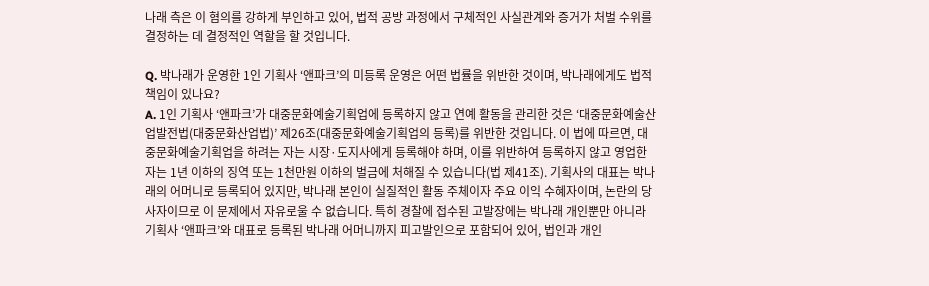나래 측은 이 혐의를 강하게 부인하고 있어, 법적 공방 과정에서 구체적인 사실관계와 증거가 처벌 수위를 결정하는 데 결정적인 역할을 할 것입니다.

Q. 박나래가 운영한 1인 기획사 ‘앤파크’의 미등록 운영은 어떤 법률을 위반한 것이며, 박나래에게도 법적 책임이 있나요?
A. 1인 기획사 ‘앤파크’가 대중문화예술기획업에 등록하지 않고 연예 활동을 관리한 것은 ‘대중문화예술산업발전법(대중문화산업법)’ 제26조(대중문화예술기획업의 등록)를 위반한 것입니다. 이 법에 따르면, 대중문화예술기획업을 하려는 자는 시장·도지사에게 등록해야 하며, 이를 위반하여 등록하지 않고 영업한 자는 1년 이하의 징역 또는 1천만원 이하의 벌금에 처해질 수 있습니다(법 제41조). 기획사의 대표는 박나래의 어머니로 등록되어 있지만, 박나래 본인이 실질적인 활동 주체이자 주요 이익 수혜자이며, 논란의 당사자이므로 이 문제에서 자유로울 수 없습니다. 특히 경찰에 접수된 고발장에는 박나래 개인뿐만 아니라 기획사 ‘앤파크’와 대표로 등록된 박나래 어머니까지 피고발인으로 포함되어 있어, 법인과 개인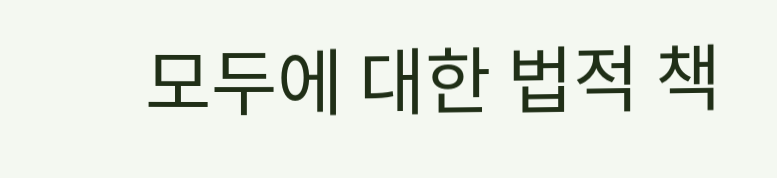모두에 대한 법적 책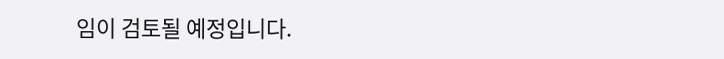임이 검토될 예정입니다.